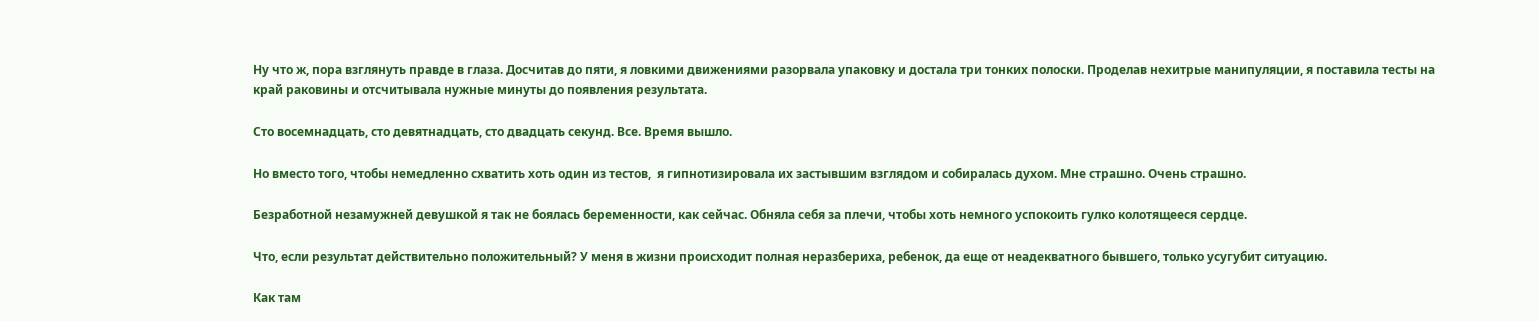Ну что ж, пора взглянуть правде в глаза. Досчитав до пяти, я ловкими движениями разорвала упаковку и достала три тонких полоски. Проделав нехитрые манипуляции, я поставила тесты на край раковины и отсчитывала нужные минуты до появления результата.

Сто восемнадцать, сто девятнадцать, сто двадцать секунд. Все. Время вышло.

Но вместо того, чтобы немедленно схватить хоть один из тестов,  я гипнотизировала их застывшим взглядом и собиралась духом. Мне страшно. Очень страшно.

Безработной незамужней девушкой я так не боялась беременности, как сейчас. Обняла себя за плечи, чтобы хоть немного успокоить гулко колотящееся сердце.

Что, если результат действительно положительный? У меня в жизни происходит полная неразбериха, ребенок, да еще от неадекватного бывшего, только усугубит ситуацию.

Как там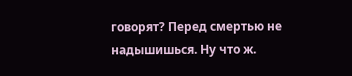говорят? Перед смертью не надышишься. Ну что ж.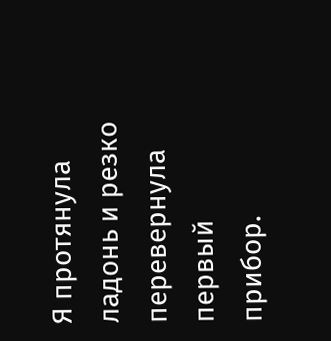Я протянула ладонь и резко перевернула первый прибор.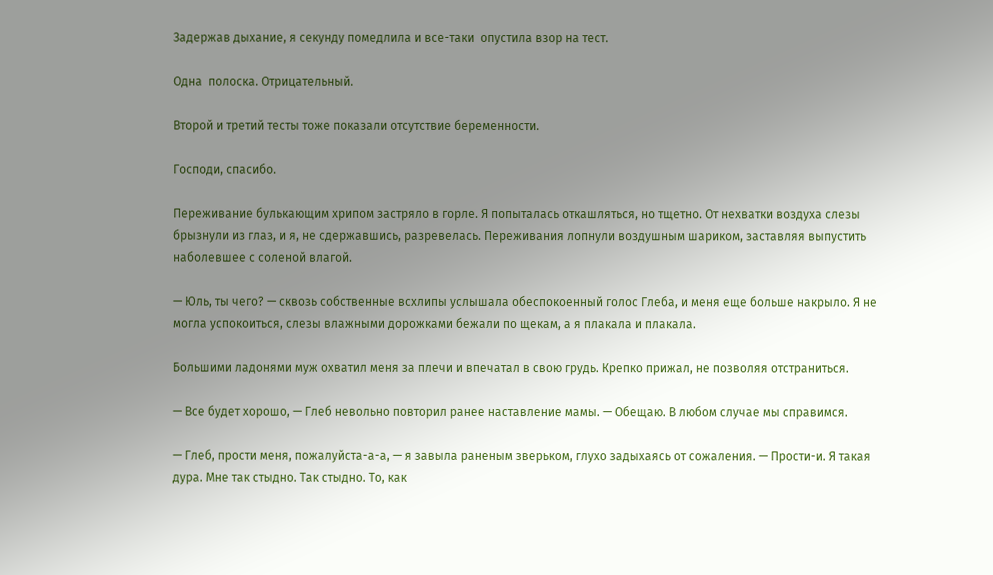Задержав дыхание, я секунду помедлила и все-таки  опустила взор на тест.

Одна  полоска. Отрицательный.

Второй и третий тесты тоже показали отсутствие беременности.

Господи, спасибо.

Переживание булькающим хрипом застряло в горле. Я попыталась откашляться, но тщетно. От нехватки воздуха слезы брызнули из глаз, и я, не сдержавшись, разревелась. Переживания лопнули воздушным шариком, заставляя выпустить наболевшее с соленой влагой.

— Юль, ты чего? — сквозь собственные всхлипы услышала обеспокоенный голос Глеба, и меня еще больше накрыло. Я не могла успокоиться, слезы влажными дорожками бежали по щекам, а я плакала и плакала.

Большими ладонями муж охватил меня за плечи и впечатал в свою грудь. Крепко прижал, не позволяя отстраниться.

— Все будет хорошо, — Глеб невольно повторил ранее наставление мамы. — Обещаю. В любом случае мы справимся.

— Глеб, прости меня, пожалуйста-а-а, — я завыла раненым зверьком, глухо задыхаясь от сожаления. — Прости-и. Я такая дура. Мне так стыдно. Так стыдно. То, как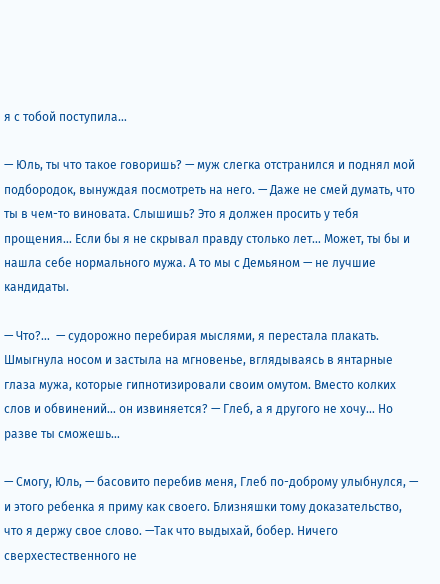я с тобой поступила…

— Юль, ты что такое говоришь? — муж слегка отстранился и поднял мой подбородок, вынуждая посмотреть на него. — Даже не смей думать, что ты в чем-то виновата. Слышишь? Это я должен просить у тебя прощения… Если бы я не скрывал правду столько лет… Может, ты бы и нашла себе нормального мужа. А то мы с Демьяном — не лучшие кандидаты.

— Что?…  — судорожно перебирая мыслями, я перестала плакать. Шмыгнула носом и застыла на мгновенье, вглядываясь в янтарные глаза мужа, которые гипнотизировали своим омутом. Вместо колких слов и обвинений… он извиняется? — Глеб, а я другого не хочу… Но разве ты сможешь…

— Смогу, Юль, — басовито перебив меня, Глеб по-доброму улыбнулся, — и этого ребенка я приму как своего. Близняшки тому доказательство, что я держу свое слово. —Так что выдыхай, бобер. Ничего сверхестественного не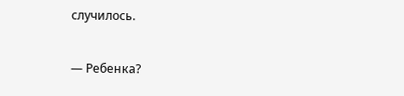случилось.

— Ребенка?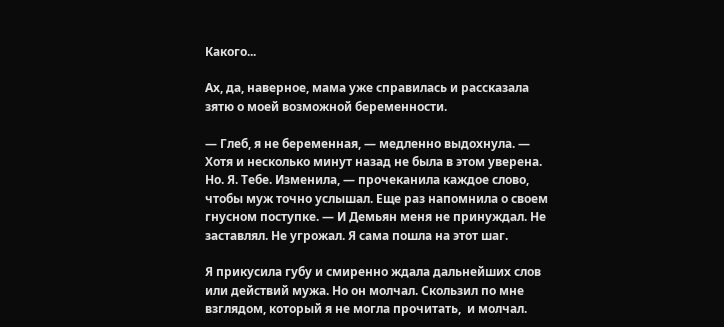Какого...

Ах, да, наверное, мама уже справилась и рассказала зятю о моей возможной беременности.

— Глеб, я не беременная, — медленно выдохнула. — Хотя и несколько минут назад не была в этом уверена. Но. Я. Тебе. Изменила, — прочеканила каждое слово, чтобы муж точно услышал. Еще раз напомнила о своем гнусном поступке. — И Демьян меня не принуждал. Не заставлял. Не угрожал. Я сама пошла на этот шаг.

Я прикусила губу и смиренно ждала дальнейших слов или действий мужа. Но он молчал. Скользил по мне взглядом, который я не могла прочитать,  и молчал.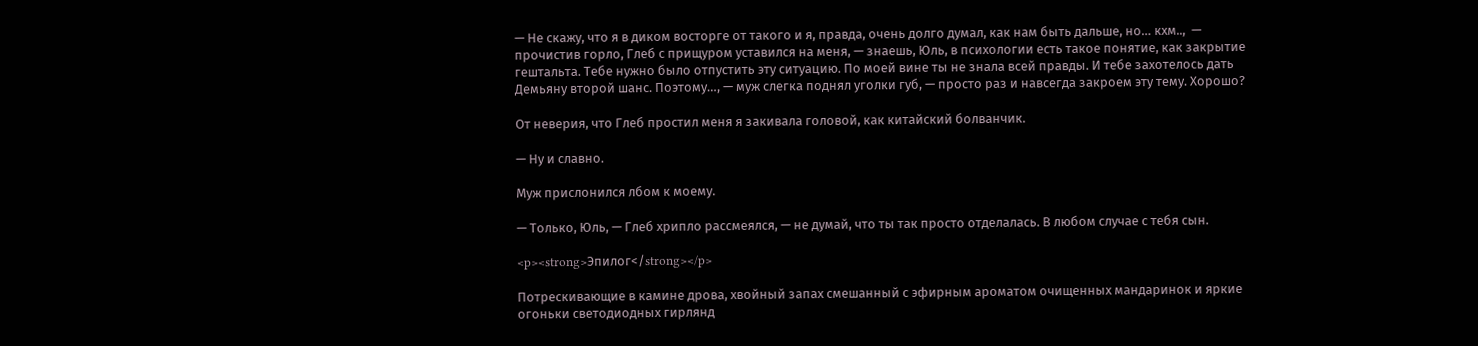— Не скажу, что я в диком восторге от такого и я, правда, очень долго думал, как нам быть дальше, но… кхм..,  — прочистив горло, Глеб с прищуром уставился на меня, — знаешь, Юль, в психологии есть такое понятие, как закрытие гештальта. Тебе нужно было отпустить эту ситуацию. По моей вине ты не знала всей правды. И тебе захотелось дать Демьяну второй шанс. Поэтому…, — муж слегка поднял уголки губ, — просто раз и навсегда закроем эту тему. Хорошо?

От неверия, что Глеб простил меня я закивала головой, как китайский болванчик.

— Ну и славно.

Муж прислонился лбом к моему.

— Только, Юль, — Глеб хрипло рассмеялся, — не думай, что ты так просто отделалась. В любом случае с тебя сын.

<p><strong>Эпилог</strong></p>

Потрескивающие в камине дрова, хвойный запах смешанный с эфирным ароматом очищенных мандаринок и яркие огоньки светодиодных гирлянд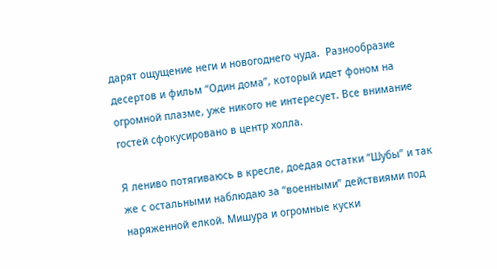дарят ощущение неги и новогоднего чуда.  Разнообразие десертов и фильм “Один дома”, который идет фоном на огромной плазме, уже никого не интересует. Все внимание гостей сфокусировано в центр холла.

Я лениво потягиваюсь в кресле, доедая остатки “Шубы” и так же с остальными наблюдаю за “военными” действиями под наряженной елкой. Мишура и огромные куски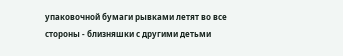упаковочной бумаги рывками летят во все стороны - близняшки с другими детьми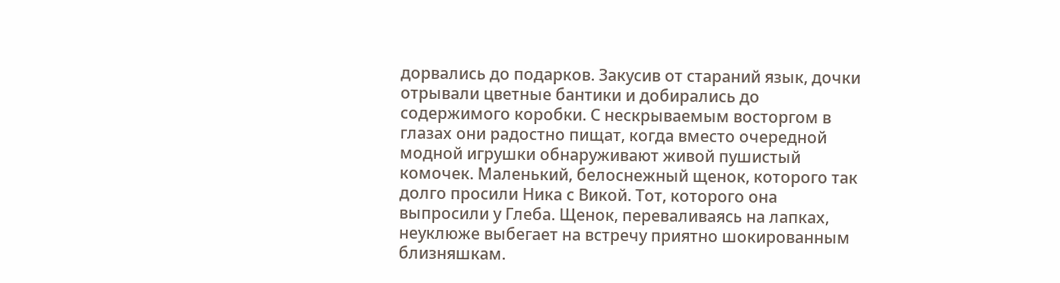дорвались до подарков. Закусив от стараний язык, дочки отрывали цветные бантики и добирались до содержимого коробки. С нескрываемым восторгом в глазах они радостно пищат, когда вместо очередной модной игрушки обнаруживают живой пушистый комочек. Маленький, белоснежный щенок, которого так долго просили Ника с Викой. Тот, которого она выпросили у Глеба. Щенок, переваливаясь на лапках, неуклюже выбегает на встречу приятно шокированным близняшкам.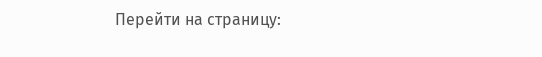Перейти на страницу: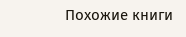Похожие книги